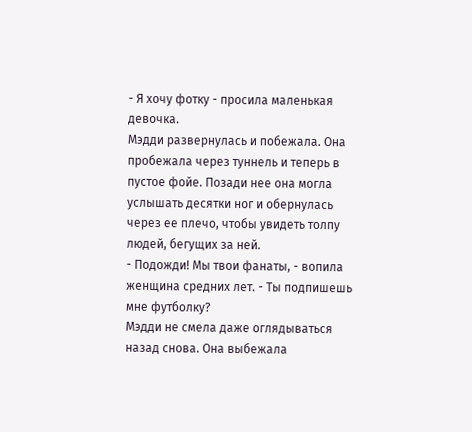- Я хочу фотку - просила маленькая девочка.
Мэдди развернулась и побежала. Она пробежала через туннель и теперь в пустое фойе. Позади нее она могла услышать десятки ног и обернулась через ее плечо, чтобы увидеть толпу людей, бегущих за ней.
- Подожди! Мы твои фанаты, - вопила женщина средних лет. - Ты подпишешь мне футболку?
Мэдди не смела даже оглядываться назад снова. Она выбежала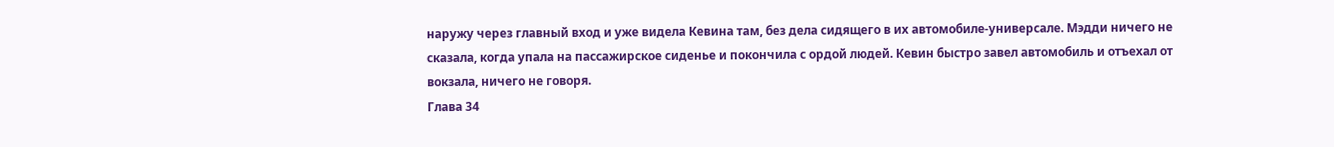наружу через главный вход и уже видела Кевина там, без дела сидящего в их автомобиле-универсале. Мэдди ничего не сказала, когда упала на пассажирское сиденье и покончила с ордой людей. Кевин быстро завел автомобиль и отъехал от вокзала, ничего не говоря.
Глава 34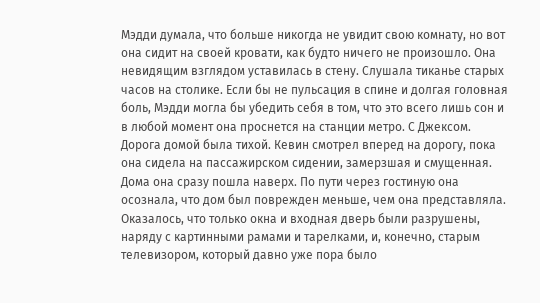Мэдди думала, что больше никогда не увидит свою комнату, но вот она сидит на своей кровати, как будто ничего не произошло. Она невидящим взглядом уставилась в стену. Слушала тиканье старых часов на столике. Если бы не пульсация в спине и долгая головная боль, Мэдди могла бы убедить себя в том, что это всего лишь сон и в любой момент она проснется на станции метро. С Джексом.
Дорога домой была тихой. Кевин смотрел вперед на дорогу, пока она сидела на пассажирском сидении, замерзшая и смущенная. Дома она сразу пошла наверх. По пути через гостиную она осознала, что дом был поврежден меньше, чем она представляла. Оказалось, что только окна и входная дверь были разрушены, наряду с картинными рамами и тарелками, и, конечно, старым телевизором, который давно уже пора было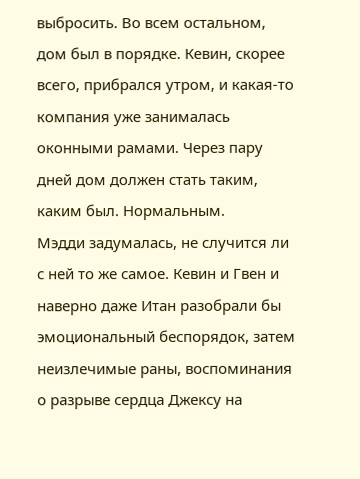выбросить. Во всем остальном, дом был в порядке. Кевин, скорее всего, прибрался утром, и какая-то компания уже занималась оконными рамами. Через пару дней дом должен стать таким, каким был. Нормальным.
Мэдди задумалась, не случится ли с ней то же самое. Кевин и Гвен и наверно даже Итан разобрали бы эмоциональный беспорядок, затем неизлечимые раны, воспоминания о разрыве сердца Джексу на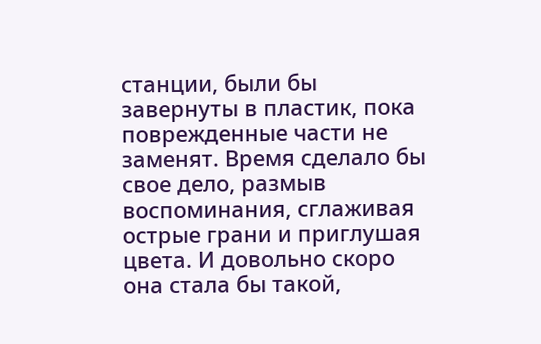станции, были бы завернуты в пластик, пока поврежденные части не заменят. Время сделало бы свое дело, размыв воспоминания, сглаживая острые грани и приглушая цвета. И довольно скоро она стала бы такой,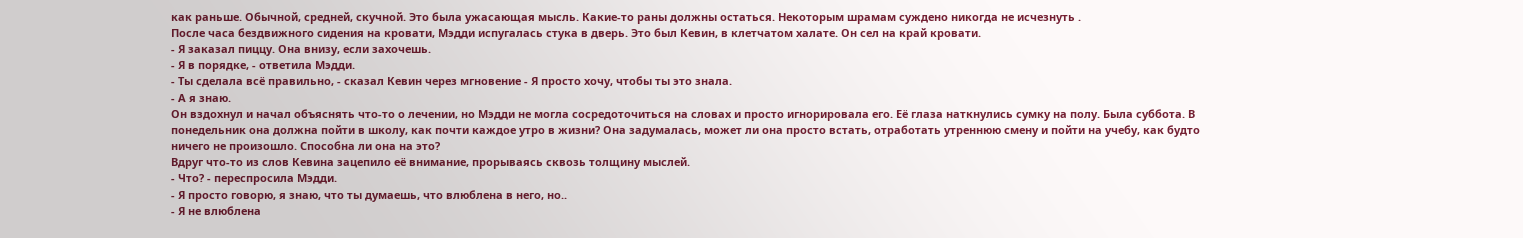как раньше. Обычной, средней, скучной. Это была ужасающая мысль. Какие-то раны должны остаться. Некоторым шрамам суждено никогда не исчезнуть .
После часа бездвижного сидения на кровати, Мэдди испугалась стука в дверь. Это был Кевин, в клетчатом халате. Он сел на край кровати.
- Я заказал пиццу. Она внизу, если захочешь.
- Я в порядке, - ответила Мэдди.
- Ты сделала всё правильно, - сказал Кевин через мгновение - Я просто хочу, чтобы ты это знала.
- А я знаю.
Он вздохнул и начал объяснять что-то о лечении, но Мэдди не могла сосредоточиться на словах и просто игнорировала его. Её глаза наткнулись сумку на полу. Была суббота. В понедельник она должна пойти в школу, как почти каждое утро в жизни? Она задумалась, может ли она просто встать, отработать утреннюю смену и пойти на учебу, как будто ничего не произошло. Способна ли она на это?
Вдруг что-то из слов Кевина зацепило её внимание, прорываясь сквозь толщину мыслей.
- Что? - переспросила Мэдди.
- Я просто говорю, я знаю, что ты думаешь, что влюблена в него, но..
- Я не влюблена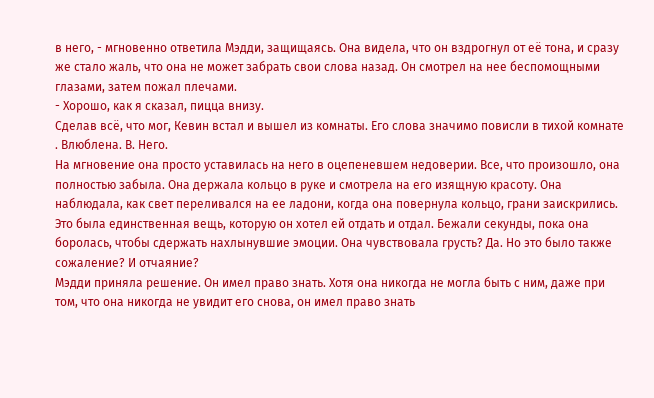в него, - мгновенно ответила Мэдди, защищаясь. Она видела, что он вздрогнул от её тона, и сразу же стало жаль, что она не может забрать свои слова назад. Он смотрел на нее беспомощными глазами, затем пожал плечами.
- Хорошо, как я сказал, пицца внизу.
Сделав всё, что мог, Кевин встал и вышел из комнаты. Его слова значимо повисли в тихой комнате
. Влюблена. В. Него.
На мгновение она просто уставилась на него в оцепеневшем недоверии. Все, что произошло, она полностью забыла. Она держала кольцо в руке и смотрела на его изящную красоту. Она наблюдала, как свет переливался на ее ладони, когда она повернула кольцо, грани заискрились. Это была единственная вещь, которую он хотел ей отдать и отдал. Бежали секунды, пока она боролась, чтобы сдержать нахлынувшие эмоции. Она чувствовала грусть? Да. Но это было также сожаление? И отчаяние?
Мэдди приняла решение. Он имел право знать. Хотя она никогда не могла быть с ним, даже при том, что она никогда не увидит его снова, он имел право знать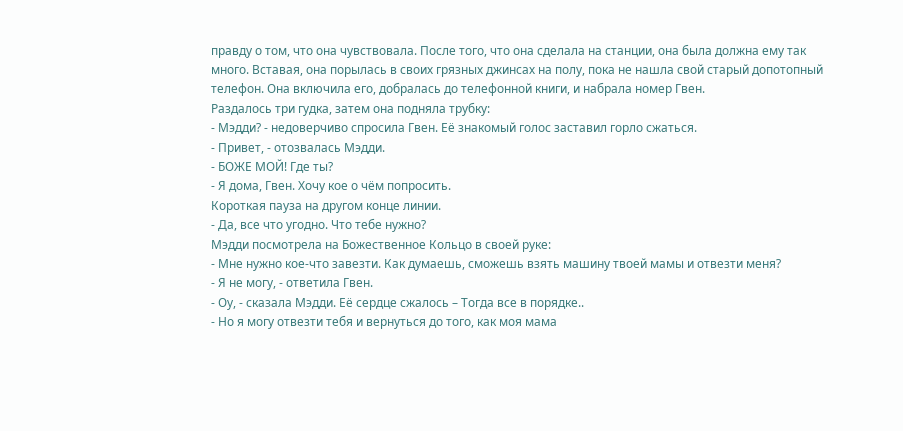правду о том, что она чувствовала. После того, что она сделала на станции, она была должна ему так много. Вставая, она порылась в своих грязных джинсах на полу, пока не нашла свой старый допотопный телефон. Она включила его, добралась до телефонной книги, и набрала номер Гвен.
Раздалось три гудка, затем она подняла трубку:
- Мэдди? - недоверчиво спросила Гвен. Её знакомый голос заставил горло сжаться.
- Привет, - отозвалась Мэдди.
- БОЖЕ МОЙ! Где ты?
- Я дома, Гвен. Хочу кое о чём попросить.
Короткая пауза на другом конце линии.
- Да, все что угодно. Что тебе нужно?
Мэдди посмотрела на Божественное Кольцо в своей руке:
- Мне нужно кое-что завезти. Как думаешь, сможешь взять машину твоей мамы и отвезти меня?
- Я не могу, - ответила Гвен.
- Оу, - сказала Мэдди. Её сердце сжалось – Тогда все в порядке..
- Но я могу отвезти тебя и вернуться до того, как моя мама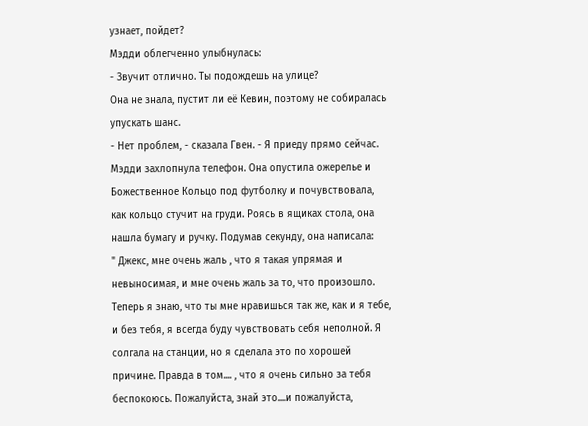узнает, пойдет?
Мэдди облегченно улыбнулась:
- Звучит отлично. Ты подождешь на улице?
Она не знала, пустит ли её Кевин, поэтому не собиралась упускать шанс.
- Нет проблем, - сказала Гвен. - Я приеду прямо сейчас.
Мэдди захлопнула телефон. Она опустила ожерелье и Божественное Кольцо под футболку и почувствовала, как кольцо стучит на груди. Роясь в ящиках стола, она нашла бумагу и ручку. Подумав секунду, она написала:
" Джекс, мне очень жаль , что я такая упрямая и невыносимая, и мне очень жаль за то, что произошло. Теперь я знаю, что ты мне нравишься так же, как и я тебе, и без тебя, я всегда буду чувствовать себя неполной. Я солгала на станции, но я сделала это по хорошей причине. Правда в том.... , что я очень сильно за тебя беспокоюсь. Пожалуйста, знай это....и пожалуйста,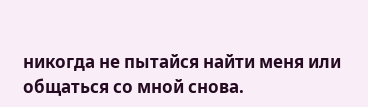никогда не пытайся найти меня или общаться со мной снова.